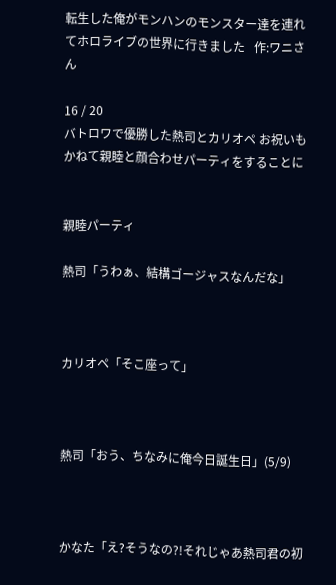転生した俺がモンハンのモンスター達を連れてホロライブの世界に行きました   作:ワニさん

16 / 20
バトロワで優勝した熱司とカリオペ お祝いもかねて親睦と顔合わせパーティをすることに


親睦パーティ

熱司「うわぁ、結構ゴージャスなんだな」



カリオペ「そこ座って」



熱司「おう、ちなみに俺今日誕生日」(5/9)



かなた「え?そうなの?!それじゃあ熱司君の初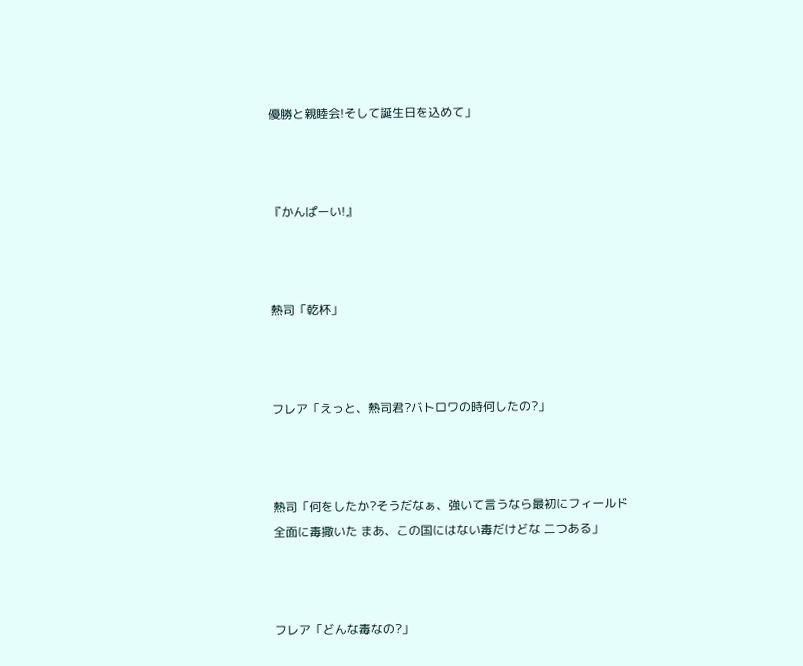優勝と親睦会!そして誕生日を込めて」



『かんぱーい!』



熱司「乾杯」



フレア「えっと、熱司君?バトロワの時何したの?」



熱司「何をしたか?そうだなぁ、強いて言うなら最初にフィールド全面に毒撒いた まあ、この国にはない毒だけどな 二つある」



フレア「どんな毒なの?」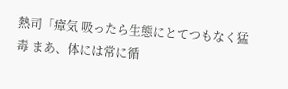熱司「瘴気 吸ったら生態にとてつもなく猛毒 まあ、体には常に循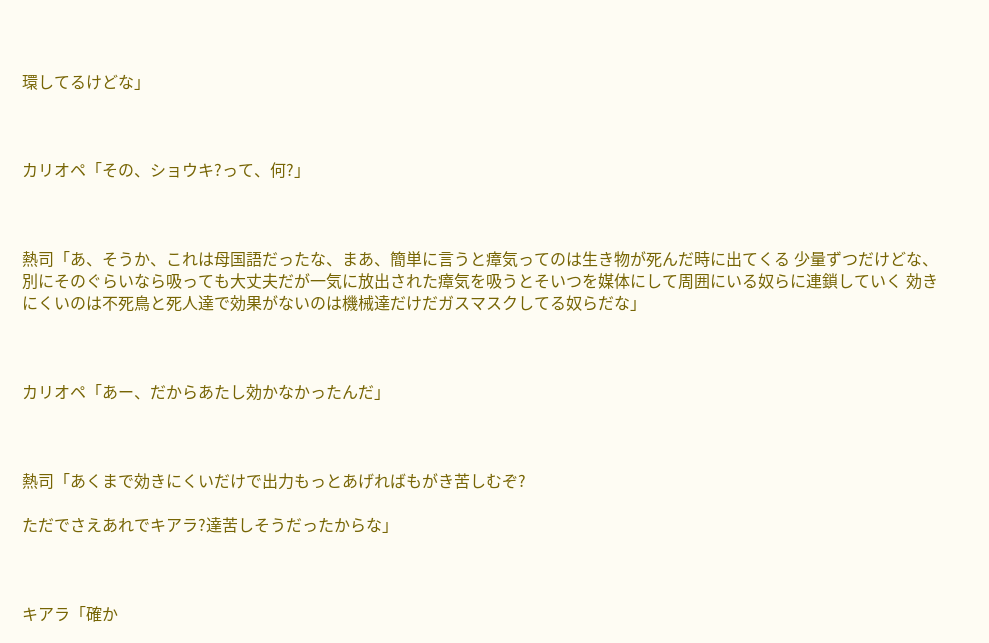環してるけどな」



カリオペ「その、ショウキ?って、何?」



熱司「あ、そうか、これは母国語だったな、まあ、簡単に言うと瘴気ってのは生き物が死んだ時に出てくる 少量ずつだけどな、別にそのぐらいなら吸っても大丈夫だが一気に放出された瘴気を吸うとそいつを媒体にして周囲にいる奴らに連鎖していく 効きにくいのは不死鳥と死人達で効果がないのは機械達だけだガスマスクしてる奴らだな」



カリオペ「あー、だからあたし効かなかったんだ」



熱司「あくまで効きにくいだけで出力もっとあげればもがき苦しむぞ?

ただでさえあれでキアラ?達苦しそうだったからな」



キアラ「確か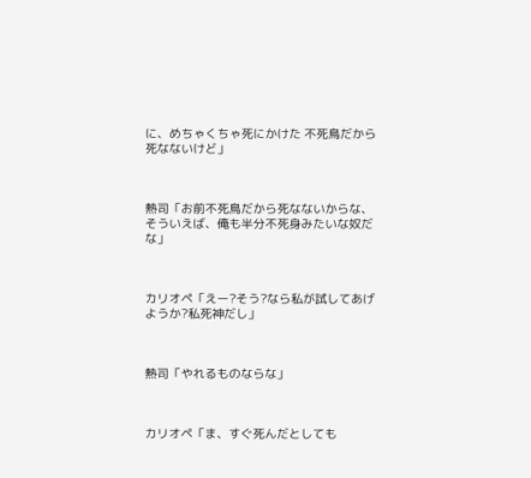に、めちゃくちゃ死にかけた 不死鳥だから死なないけど」



熱司「お前不死鳥だから死なないからな、そういえば、俺も半分不死身みたいな奴だな」



カリオペ「えー?そう?なら私が試してあげようか?私死神だし」



熱司「やれるものならな」



カリオペ「ま、すぐ死んだとしても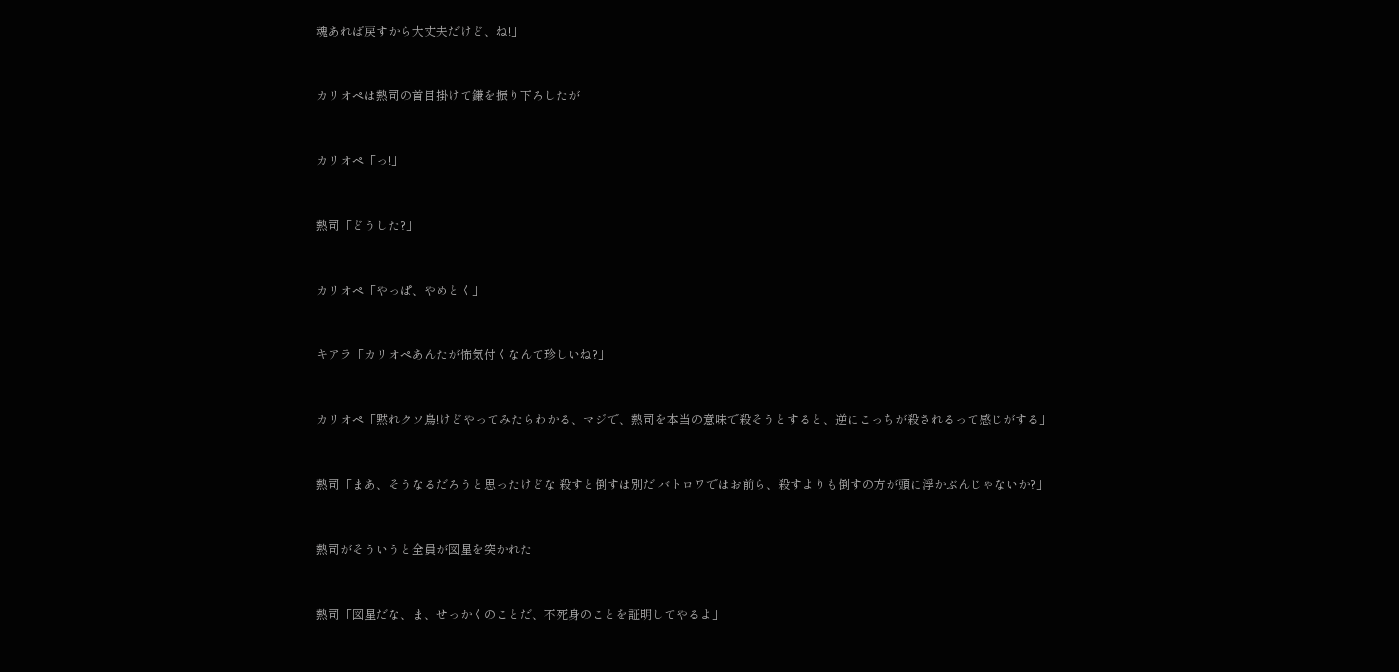魂あれば戻すから大丈夫だけど、ね!」



カリオペは熱司の首目掛けて鎌を振り下ろしたが



カリオペ「っ!」



熱司「どうした?」



カリオペ「やっぱ、やめとく」



キアラ「カリオペあんたが怖気付くなんて珍しいね?」



カリオペ「黙れクソ鳥!けどやってみたらわかる、マジで、熱司を本当の意味で殺そうとすると、逆にこっちが殺されるって感じがする」



熱司「まあ、そうなるだろうと思ったけどな 殺すと倒すは別だ バトロワではお前ら、殺すよりも倒すの方が頭に浮かぶんじゃないか?」



熱司がそういうと全員が図星を突かれた



熱司「図星だな、ま、せっかくのことだ、不死身のことを証明してやるよ」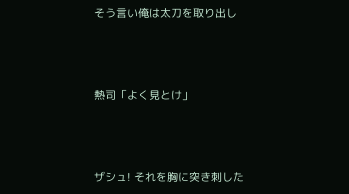そう言い俺は太刀を取り出し



熱司「よく見とけ」



ザシュ! それを胸に突き刺した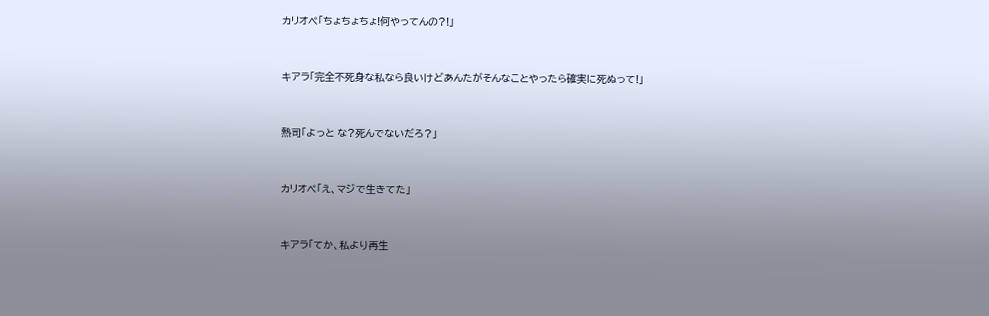カリオペ「ちょちょちょ!何やってんの?!」



キアラ「完全不死身な私なら良いけどあんたがそんなことやったら確実に死ぬって!」



熱司「よっと な?死んでないだろ?」



カリオペ「え、マジで生きてた」



キアラ「てか、私より再生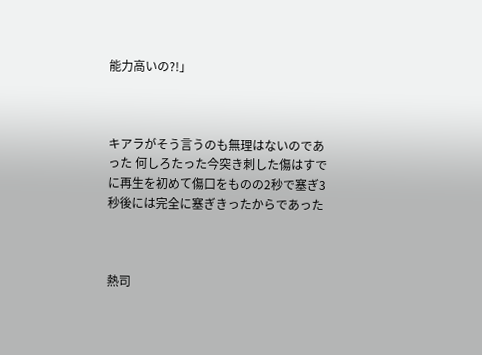能力高いの?!」



キアラがそう言うのも無理はないのであった 何しろたった今突き刺した傷はすでに再生を初めて傷口をものの2秒で塞ぎ3秒後には完全に塞ぎきったからであった



熱司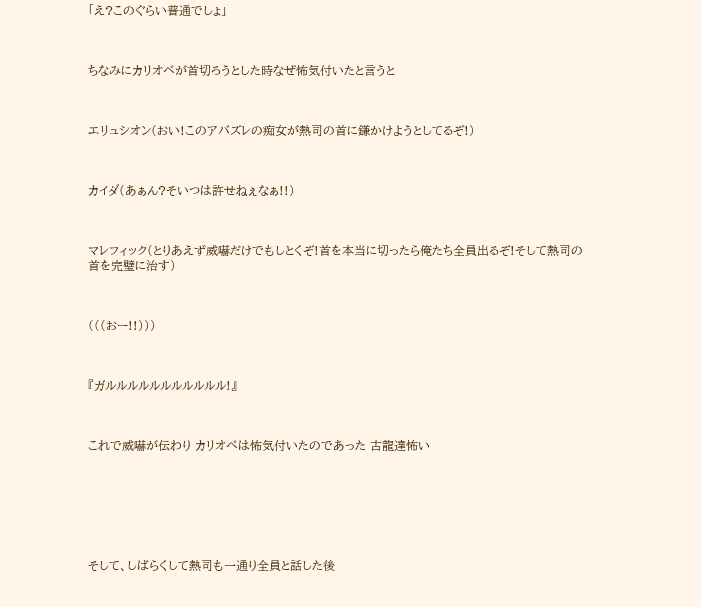「え?このぐらい普通でしょ」



ちなみにカリオペが首切ろうとした時なぜ怖気付いたと言うと



エリュシオン(おい!このアバズレの痴女が熱司の首に鎌かけようとしてるぞ!)



カイダ(あぁん?そいつは許せねぇなぁ!!)



マレフィック(とりあえず威嚇だけでもしとくぞ!首を本当に切ったら俺たち全員出るぞ!そして熱司の首を完璧に治す)



(((おー!!)))



『ガルルルルルルルルルルル!』



これで威嚇が伝わり カリオペは怖気付いたのであった 古龍達怖い







そして、しばらくして熱司も一通り全員と話した後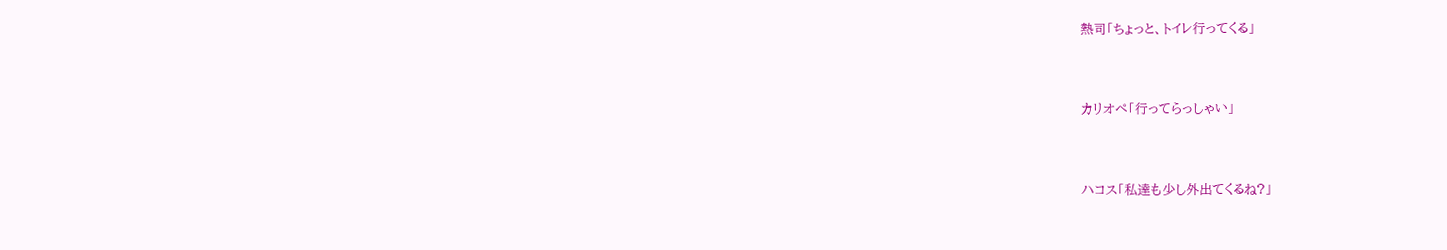熱司「ちょっと、トイレ行ってくる」



カリオペ「行ってらっしゃい」



ハコス「私達も少し外出てくるね?」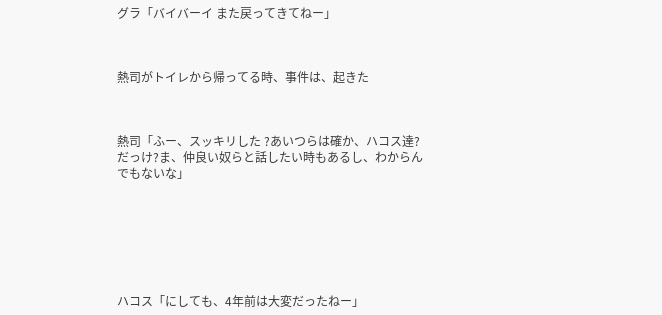グラ「バイバーイ また戻ってきてねー」



熱司がトイレから帰ってる時、事件は、起きた



熱司「ふー、スッキリした ?あいつらは確か、ハコス達?だっけ?ま、仲良い奴らと話したい時もあるし、わからんでもないな」







ハコス「にしても、4年前は大変だったねー」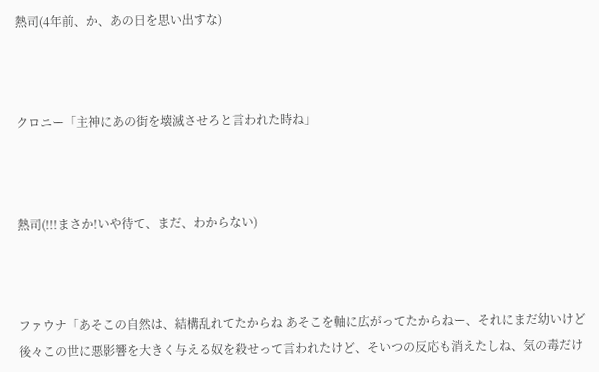熱司(4年前、か、あの日を思い出すな)



クロニー「主神にあの街を壊滅させろと言われた時ね」



熱司(!!!まさか!いや待て、まだ、わからない)



ファウナ「あそこの自然は、結構乱れてたからね あそこを軸に広がってたからねー、それにまだ幼いけど後々この世に悪影響を大きく与える奴を殺せって言われたけど、そいつの反応も消えたしね、気の毒だけ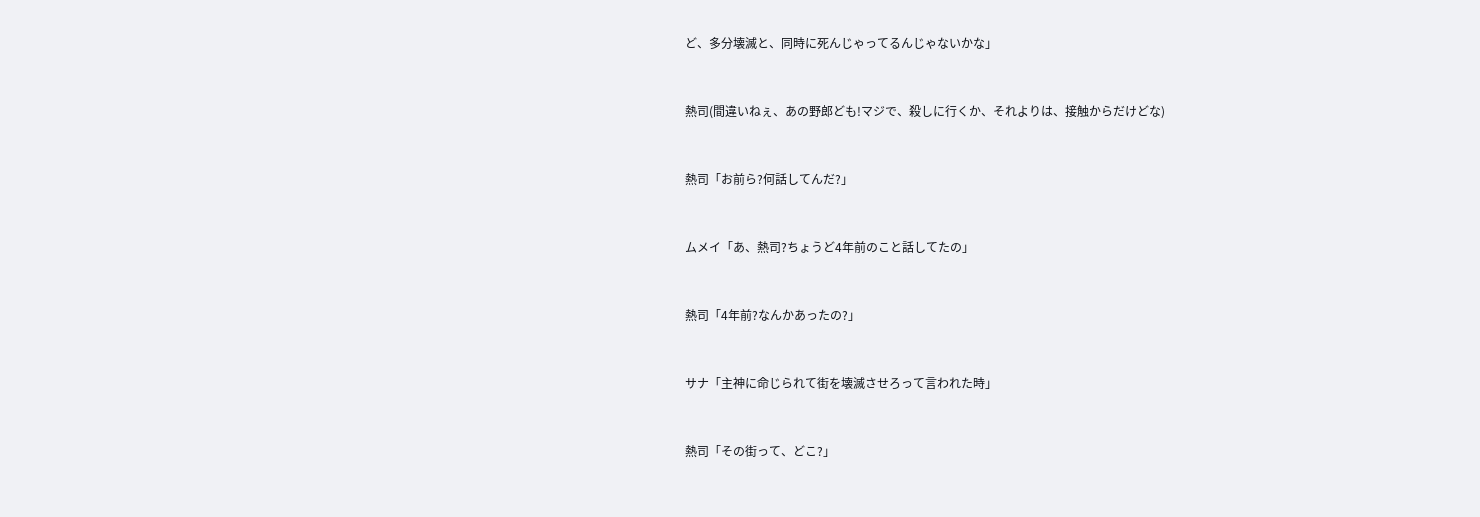ど、多分壊滅と、同時に死んじゃってるんじゃないかな」



熱司(間違いねぇ、あの野郎ども!マジで、殺しに行くか、それよりは、接触からだけどな)



熱司「お前ら?何話してんだ?」



ムメイ「あ、熱司?ちょうど4年前のこと話してたの」



熱司「4年前?なんかあったの?」



サナ「主神に命じられて街を壊滅させろって言われた時」



熱司「その街って、どこ?」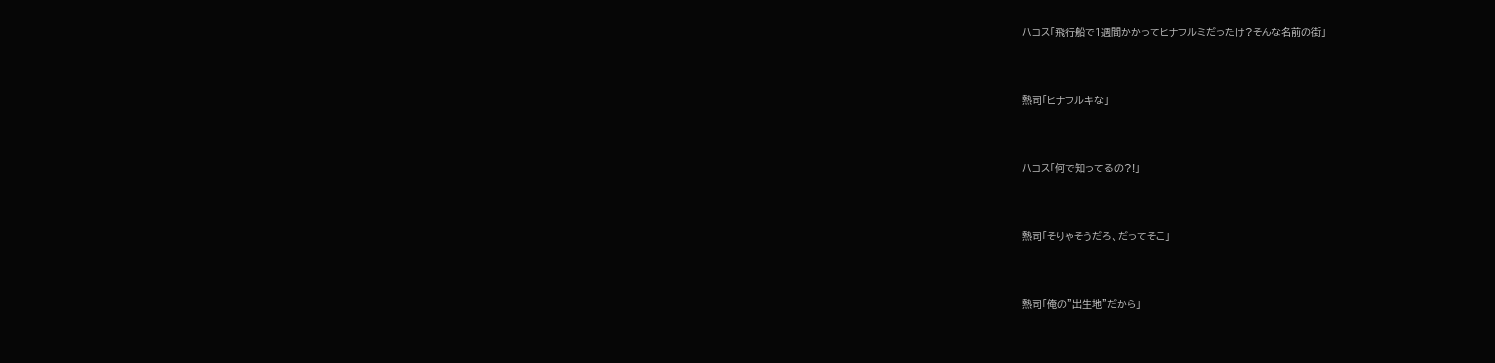ハコス「飛行船で1週間かかってヒナフルミだったけ?そんな名前の街」



熱司「ヒナフルキな」



ハコス「何で知ってるの?!」



熱司「そりゃそうだろ、だってそこ」



熱司「俺の”出生地”だから」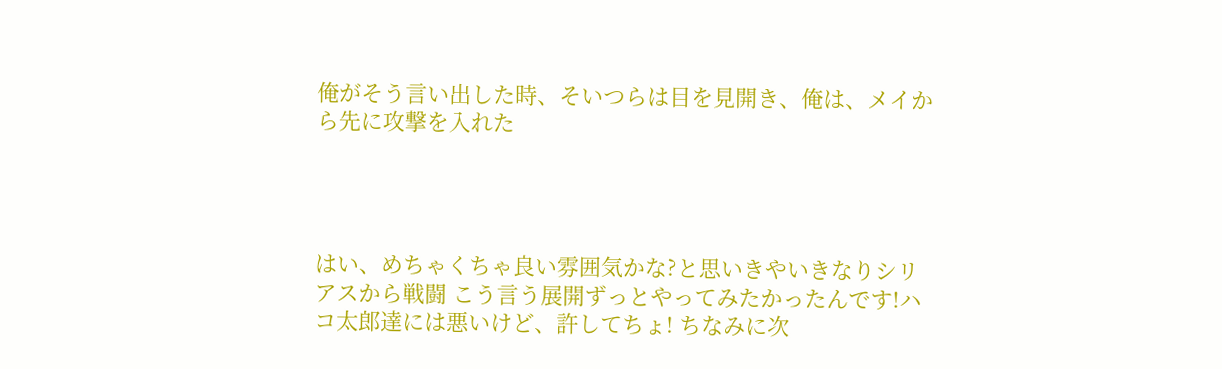俺がそう言い出した時、そいつらは目を見開き、俺は、メイから先に攻撃を入れた




はい、めちゃくちゃ良い雰囲気かな?と思いきやいきなりシリアスから戦闘 こう言う展開ずっとやってみたかったんです!ハコ太郎達には悪いけど、許してちょ! ちなみに次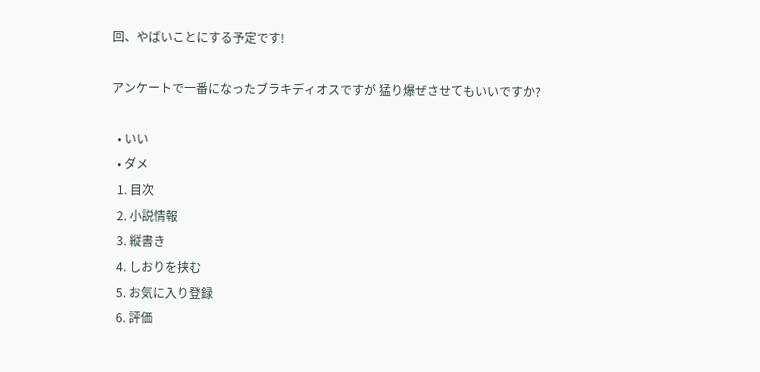回、やばいことにする予定です!

アンケートで一番になったブラキディオスですが 猛り爆ぜさせてもいいですか?

  • いい
  • ダメ
  1. 目次
  2. 小説情報
  3. 縦書き
  4. しおりを挟む
  5. お気に入り登録
  6. 評価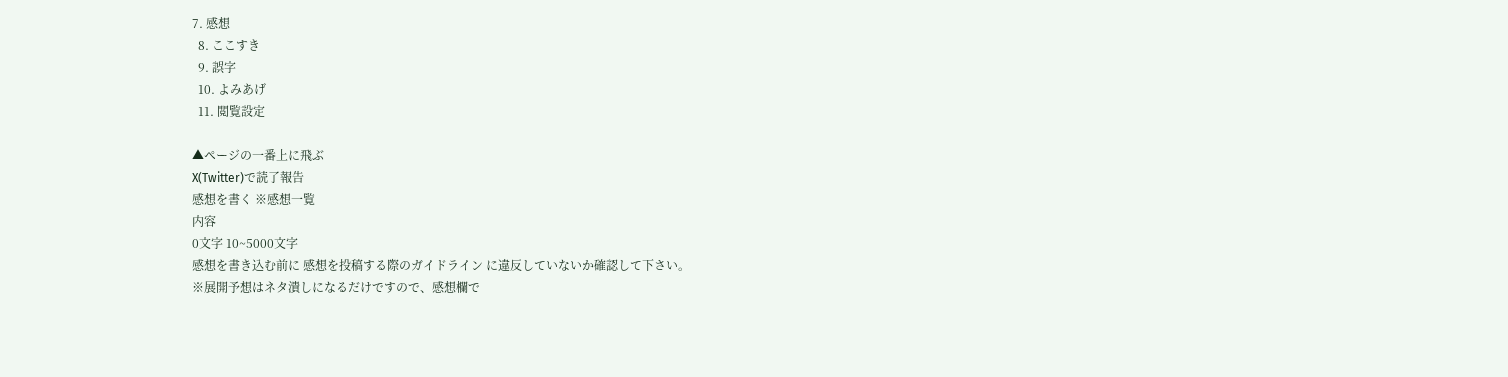7. 感想
  8. ここすき
  9. 誤字
  10. よみあげ
  11. 閲覧設定

▲ページの一番上に飛ぶ
X(Twitter)で読了報告
感想を書く ※感想一覧
内容
0文字 10~5000文字
感想を書き込む前に 感想を投稿する際のガイドライン に違反していないか確認して下さい。
※展開予想はネタ潰しになるだけですので、感想欄で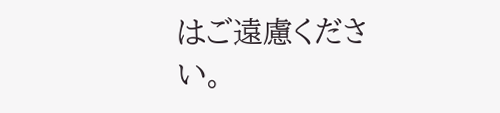はご遠慮ください。